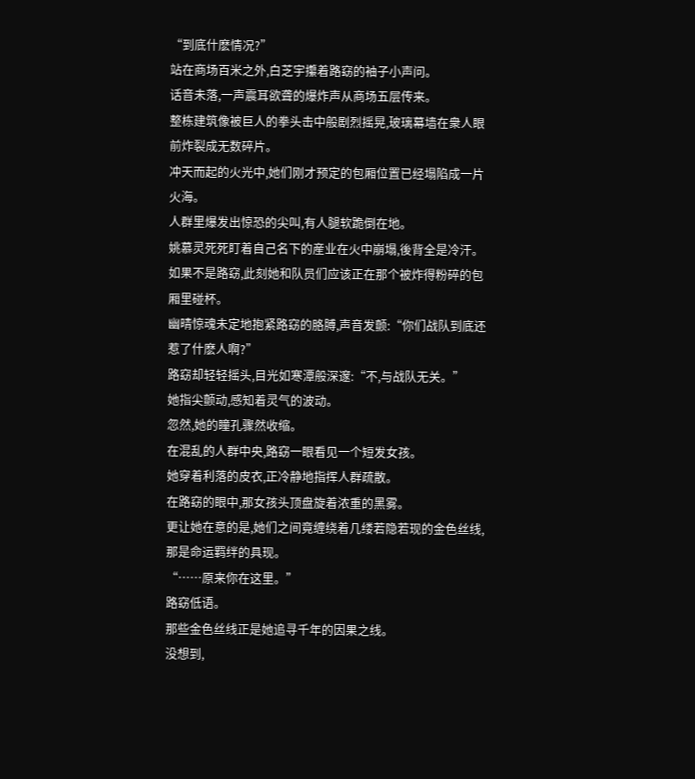“到底什麽情况?”
站在商场百米之外,白芝宇攥着路窈的袖子小声问。
话音未落,一声震耳欲聋的爆炸声从商场五层传来。
整栋建筑像被巨人的拳头击中般剧烈摇晃,玻璃幕墙在衆人眼前炸裂成无数碎片。
冲天而起的火光中,她们刚才预定的包厢位置已经塌陷成一片火海。
人群里爆发出惊恐的尖叫,有人腿软跪倒在地。
姚慕灵死死盯着自己名下的産业在火中崩塌,後背全是冷汗。
如果不是路窈,此刻她和队员们应该正在那个被炸得粉碎的包厢里碰杯。
幽晴惊魂未定地抱紧路窈的胳膊,声音发颤:“你们战队到底还惹了什麽人啊?”
路窈却轻轻摇头,目光如寒潭般深邃:“不,与战队无关。”
她指尖颤动,感知着灵气的波动。
忽然,她的瞳孔骤然收缩。
在混乱的人群中央,路窈一眼看见一个短发女孩。
她穿着利落的皮衣,正冷静地指挥人群疏散。
在路窈的眼中,那女孩头顶盘旋着浓重的黑雾。
更让她在意的是,她们之间竟缠绕着几缕若隐若现的金色丝线,那是命运羁绊的具现。
“……原来你在这里。”
路窈低语。
那些金色丝线正是她追寻千年的因果之线。
没想到,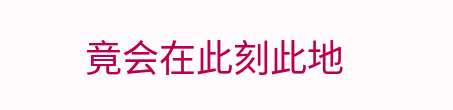竟会在此刻此地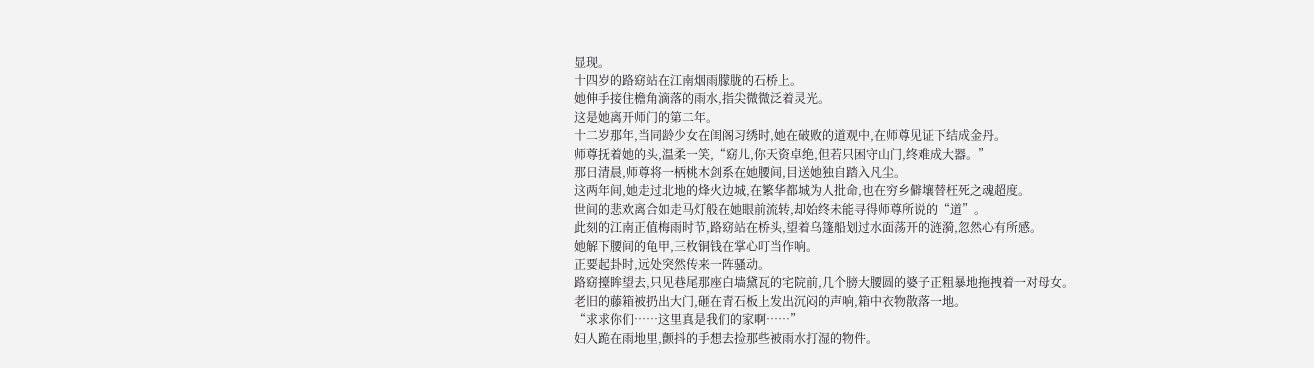显现。
十四岁的路窈站在江南烟雨朦胧的石桥上。
她伸手接住檐角滴落的雨水,指尖微微泛着灵光。
这是她离开师门的第二年。
十二岁那年,当同龄少女在闺阁习绣时,她在破败的道观中,在师尊见证下结成金丹。
师尊抚着她的头,温柔一笑,“窈儿,你天资卓绝,但若只困守山门,终难成大器。”
那日清晨,师尊将一柄桃木剑系在她腰间,目送她独自踏入凡尘。
这两年间,她走过北地的烽火边城,在繁华都城为人批命,也在穷乡僻壤替枉死之魂超度。
世间的悲欢离合如走马灯般在她眼前流转,却始终未能寻得师尊所说的“道”。
此刻的江南正值梅雨时节,路窈站在桥头,望着乌篷船划过水面荡开的涟漪,忽然心有所感。
她解下腰间的龟甲,三枚铜钱在掌心叮当作响。
正要起卦时,远处突然传来一阵骚动。
路窈擡眸望去,只见巷尾那座白墙黛瓦的宅院前,几个膀大腰圆的婆子正粗暴地拖拽着一对母女。
老旧的藤箱被扔出大门,砸在青石板上发出沉闷的声响,箱中衣物散落一地。
“求求你们……这里真是我们的家啊……”
妇人跪在雨地里,颤抖的手想去捡那些被雨水打湿的物件。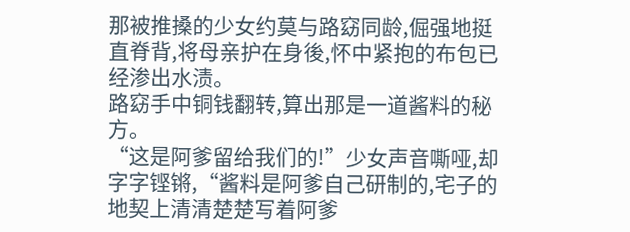那被推搡的少女约莫与路窈同龄,倔强地挺直脊背,将母亲护在身後,怀中紧抱的布包已经渗出水渍。
路窈手中铜钱翻转,算出那是一道酱料的秘方。
“这是阿爹留给我们的!”少女声音嘶哑,却字字铿锵,“酱料是阿爹自己研制的,宅子的地契上清清楚楚写着阿爹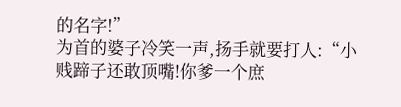的名字!”
为首的婆子冷笑一声,扬手就要打人:“小贱蹄子还敢顶嘴!你爹一个庶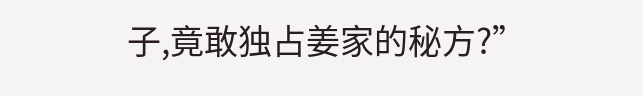子,竟敢独占姜家的秘方?”